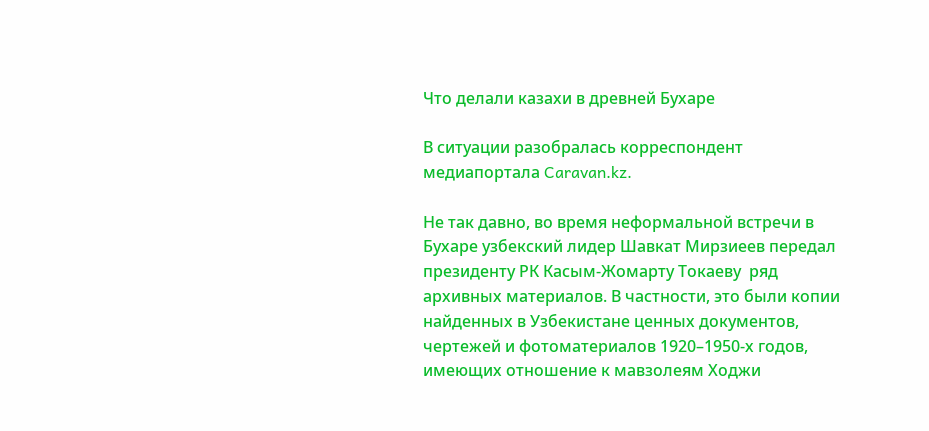Что делали казахи в древней Бухаре

В ситуации разобралась корреспондент медиапортала Caravan.kz.

Не так давно, во время неформальной встречи в Бухаре узбекский лидер Шавкат Мирзиеев передал президенту РК Касым-Жомарту Токаеву  ряд архивных материалов. В частности, это были копии найденных в Узбекистане ценных документов, чертежей и фотоматериалов 1920–1950-х годов, имеющих отношение к мавзолеям Ходжи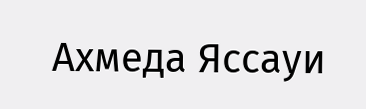Ахмеда Яссауи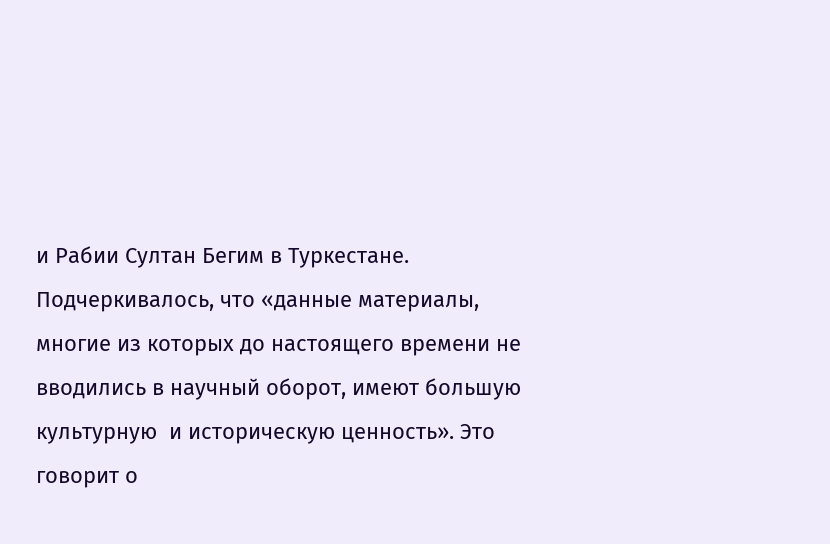и Рабии Султан Бегим в Туркестане. Подчеркивалось, что «данные материалы, многие из которых до настоящего времени не вводились в научный оборот, имеют большую культурную  и историческую ценность». Это говорит о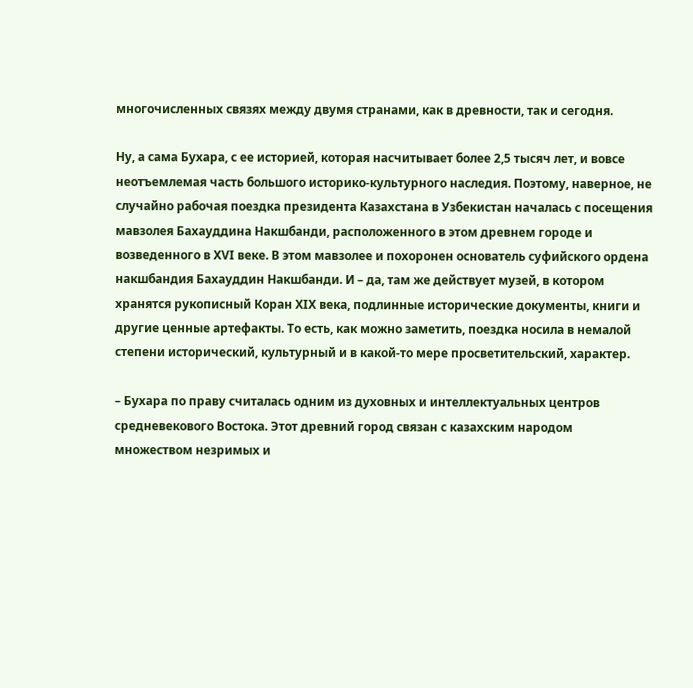многочисленных связях между двумя странами, как в древности, так и сегодня.

Ну, а сама Бухара, с ее историей, которая насчитывает более 2,5 тысяч лет, и вовсе неотъемлемая часть большого историко-культурного наследия. Поэтому, наверное, не случайно рабочая поездка президента Казахстана в Узбекистан началась с посещения мавзолея Бахауддина Накшбанди, расположенного в этом древнем городе и возведенного в XVI веке. В этом мавзолее и похоронен основатель суфийского ордена накшбандия Бахауддин Накшбанди. И – да, там же действует музей, в котором хранятся рукописный Коран XIX века, подлинные исторические документы, книги и другие ценные артефакты. То есть, как можно заметить, поездка носила в немалой степени исторический, культурный и в какой-то мере просветительский, характер.

– Бухара по праву считалась одним из духовных и интеллектуальных центров средневекового Востока. Этот древний город связан с казахским народом множеством незримых и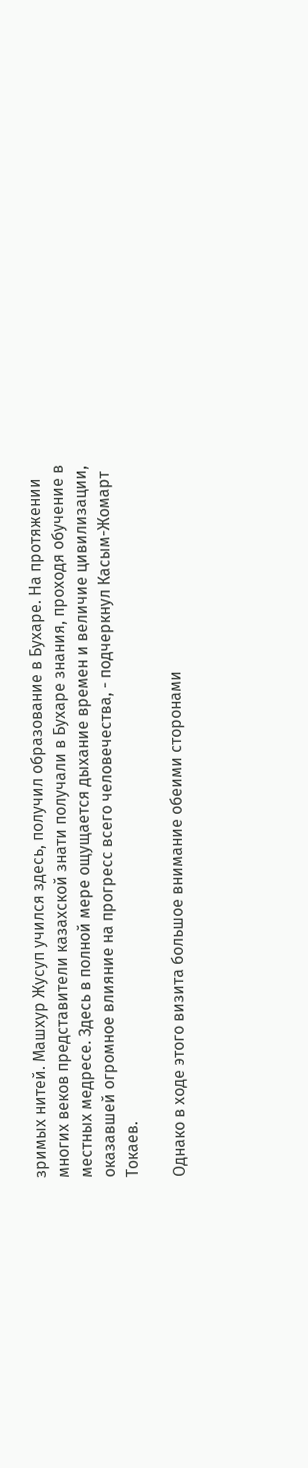зримых нитей. Машхур Жусуп учился здесь, получил образование в Бухаре. На протяжении многих веков представители казахской знати получали в Бухаре знания, проходя обучение в местных медресе. Здесь в полной мере ощущается дыхание времен и величие цивилизации, оказавшей огромное влияние на прогресс всего человечества, - подчеркнул Касым-Жомарт Токаев.

Однако в ходе этого визита большое внимание обеими сторонами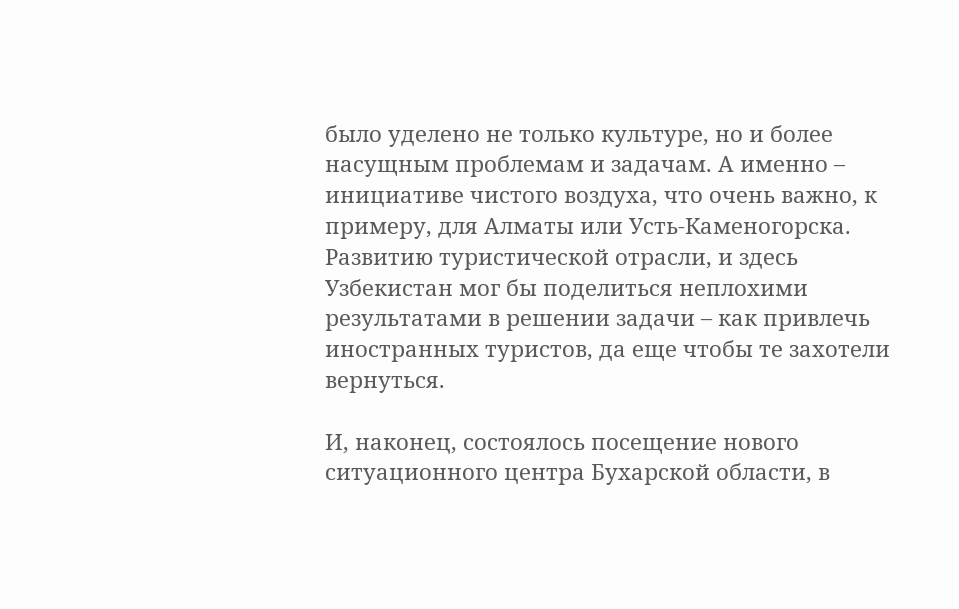было уделено не только культуре, но и более насущным проблемам и задачам. А именно – инициативе чистого воздуха, что очень важно, к примеру, для Алматы или Усть-Каменогорска. Развитию туристической отрасли, и здесь Узбекистан мог бы поделиться неплохими результатами в решении задачи – как привлечь иностранных туристов, да еще чтобы те захотели вернуться.

И, наконец, состоялось посещение нового ситуационного центра Бухарской области, в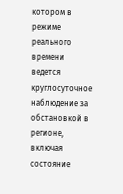котором в режиме реального времени ведется круглосуточное наблюдение за обстановкой в регионе, включая состояние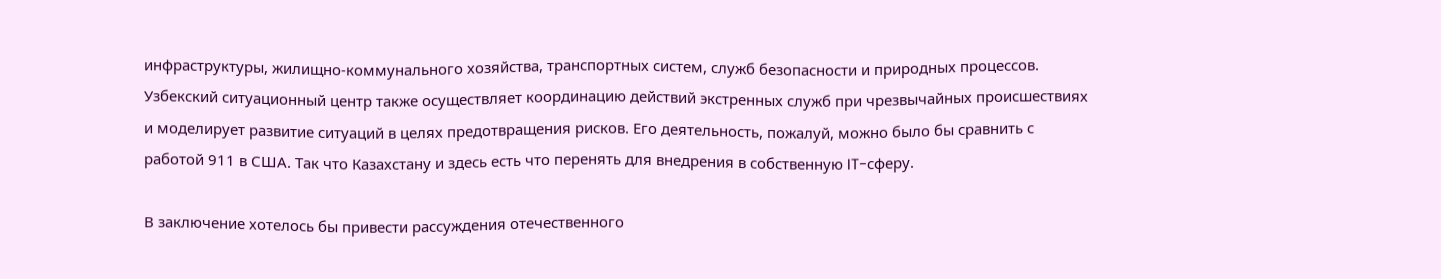инфраструктуры, жилищно-коммунального хозяйства, транспортных систем, служб безопасности и природных процессов. Узбекский ситуационный центр также осуществляет координацию действий экстренных служб при чрезвычайных происшествиях и моделирует развитие ситуаций в целях предотвращения рисков. Его деятельность, пожалуй, можно было бы сравнить с работой 911 в США. Так что Казахстану и здесь есть что перенять для внедрения в собственную IT-сферу.

В заключение хотелось бы привести рассуждения отечественного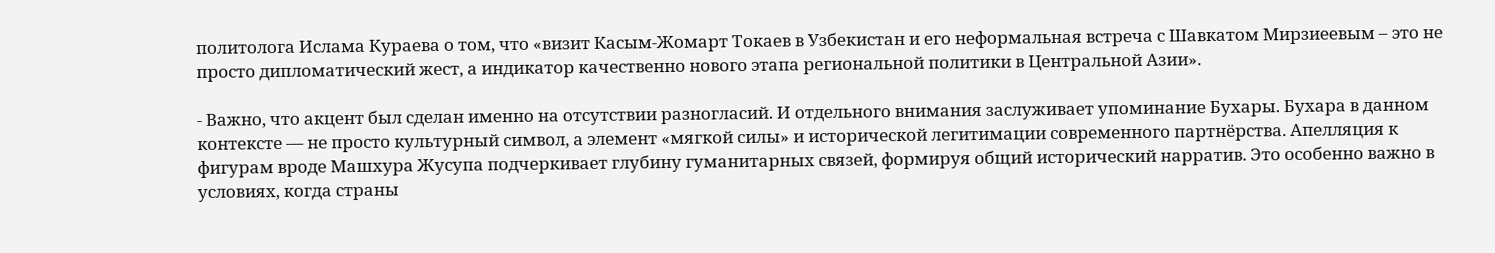политолога Ислама Кураева о том, что «визит Касым-Жомарт Токаев в Узбекистан и его неформальная встреча с Шавкатом Мирзиеевым – это не просто дипломатический жест, а индикатор качественно нового этапа региональной политики в Центральной Азии».

- Важно, что акцент был сделан именно на отсутствии разногласий. И отдельного внимания заслуживает упоминание Бухары. Бухара в данном контексте — не просто культурный символ, а элемент «мягкой силы» и исторической легитимации современного партнёрства. Апелляция к фигурам вроде Машхура Жусупа подчеркивает глубину гуманитарных связей, формируя общий исторический нарратив. Это особенно важно в условиях, когда страны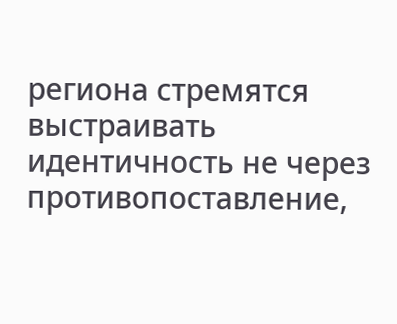региона стремятся выстраивать идентичность не через противопоставление,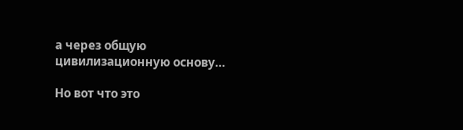а через общую цивилизационную основу…

Но вот что это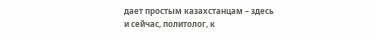дает простым казахстанцам – здесь и сейчас, политолог, к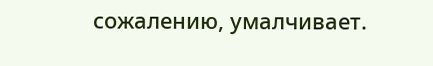сожалению, умалчивает.